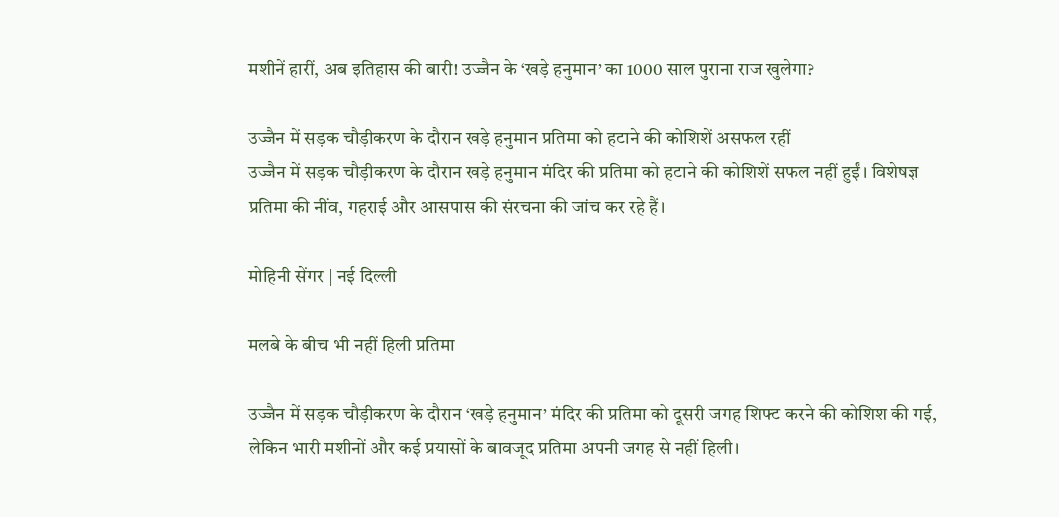मशीनें हारीं, अब इतिहास की बारी! उज्जैन के ‘खड़े हनुमान’ का 1000 साल पुराना राज खुलेगा?

उज्जैन में सड़क चौड़ीकरण के दौरान खड़े हनुमान प्रतिमा को हटाने की कोशिशें असफल रहीं
उज्जैन में सड़क चौड़ीकरण के दौरान खड़े हनुमान मंदिर की प्रतिमा को हटाने की कोशिशें सफल नहीं हुईं। विशेषज्ञ प्रतिमा की नींव, गहराई और आसपास की संरचना की जांच कर रहे हैं।

मोहिनी सेंगर | नई दिल्ली

मलबे के बीच भी नहीं हिली प्रतिमा

उज्जैन में सड़क चौड़ीकरण के दौरान ‘खड़े हनुमान’ मंदिर की प्रतिमा को दूसरी जगह शिफ्ट करने की कोशिश की गई, लेकिन भारी मशीनों और कई प्रयासों के बावजूद प्रतिमा अपनी जगह से नहीं हिली।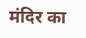मंदिर का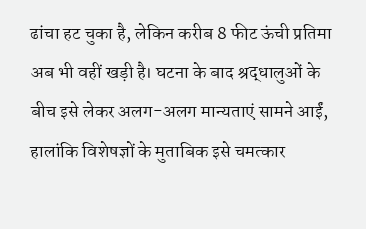ढांचा हट चुका है, लेकिन करीब 8 फीट ऊंची प्रतिमा अब भी वहीं खड़ी है। घटना के बाद श्रद्धालुओं के बीच इसे लेकर अलग-अलग मान्यताएं सामने आईं, हालांकि विशेषज्ञों के मुताबिक इसे चमत्कार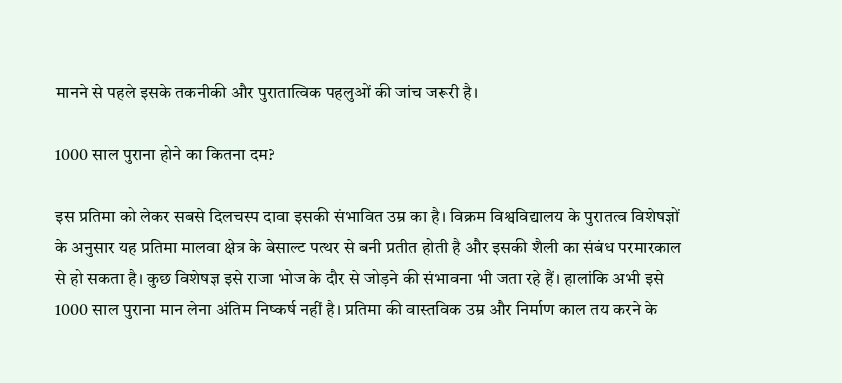मानने से पहले इसके तकनीकी और पुरातात्विक पहलुओं की जांच जरूरी है।

1000 साल पुराना होने का कितना दम?

इस प्रतिमा को लेकर सबसे दिलचस्प दावा इसकी संभावित उम्र का है। विक्रम विश्वविद्यालय के पुरातत्व विशेषज्ञों के अनुसार यह प्रतिमा मालवा क्षेत्र के बेसाल्ट पत्थर से बनी प्रतीत होती है और इसकी शैली का संबंध परमारकाल से हो सकता है। कुछ विशेषज्ञ इसे राजा भोज के दौर से जोड़ने की संभावना भी जता रहे हैं। हालांकि अभी इसे 1000 साल पुराना मान लेना अंतिम निष्कर्ष नहीं है। प्रतिमा की वास्तविक उम्र और निर्माण काल तय करने के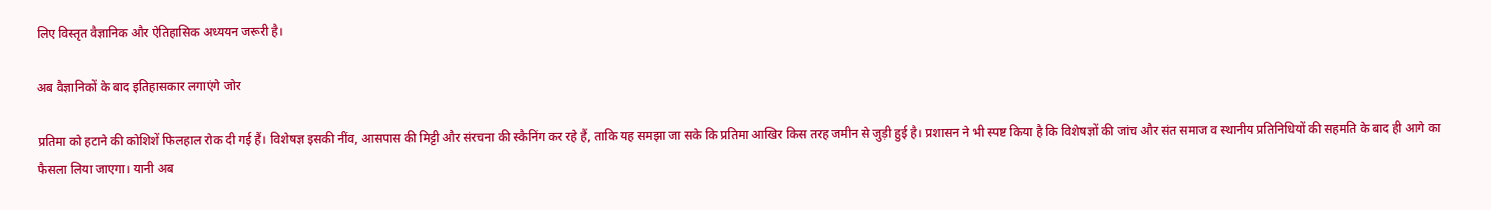लिए विस्तृत वैज्ञानिक और ऐतिहासिक अध्ययन जरूरी है।

अब वैज्ञानिकों के बाद इतिहासकार लगाएंगे जोर

प्रतिमा को हटाने की कोशिशें फिलहाल रोक दी गई हैं। विशेषज्ञ इसकी नींव, आसपास की मिट्टी और संरचना की स्कैनिंग कर रहे हैं, ताकि यह समझा जा सके कि प्रतिमा आखिर किस तरह जमीन से जुड़ी हुई है। प्रशासन ने भी स्पष्ट किया है कि विशेषज्ञों की जांच और संत समाज व स्थानीय प्रतिनिधियों की सहमति के बाद ही आगे का फैसला लिया जाएगा। यानी अब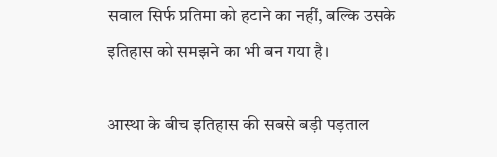सवाल सिर्फ प्रतिमा को हटाने का नहीं, बल्कि उसके इतिहास को समझने का भी बन गया है।

आस्था के बीच इतिहास की सबसे बड़ी पड़ताल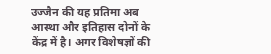उज्जैन की यह प्रतिमा अब आस्था और इतिहास दोनों के केंद्र में है। अगर विशेषज्ञों की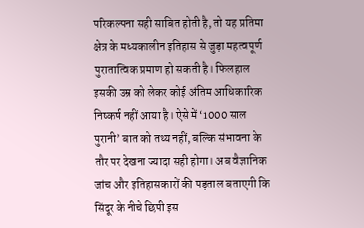परिकल्पना सही साबित होती है, तो यह प्रतिमा क्षेत्र के मध्यकालीन इतिहास से जुड़ा महत्वपूर्ण पुरातात्विक प्रमाण हो सकती है। फिलहाल इसकी उम्र को लेकर कोई अंतिम आधिकारिक निष्कर्ष नहीं आया है। ऐसे में ‘1000 साल पुरानी’ बात को तथ्य नहीं, बल्कि संभावना के तौर पर देखना ज्यादा सही होगा। अब वैज्ञानिक जांच और इतिहासकारों की पड़ताल बताएगी कि सिंदूर के नीचे छिपी इस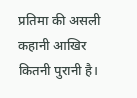प्रतिमा की असली कहानी आखिर कितनी पुरानी है।